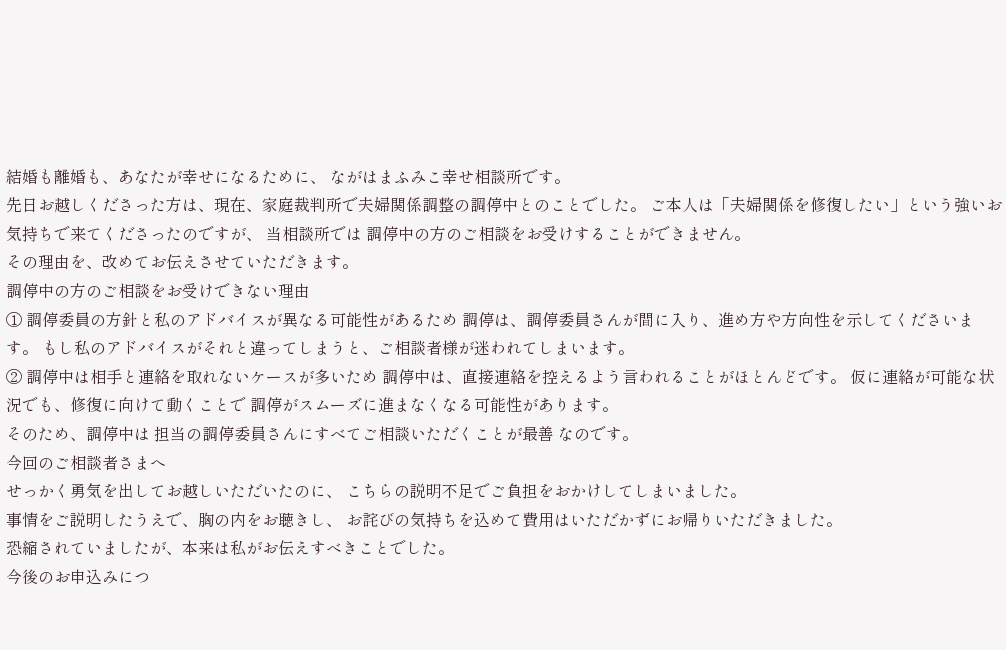結婚も離婚も、あなたが幸せになるために、 ながはまふみこ幸せ相談所です。
先日お越しくださった方は、現在、家庭裁判所で夫婦関係調整の調停中とのことでした。 ご本人は「夫婦関係を修復したい」という強いお気持ちで来てくださったのですが、 当相談所では 調停中の方のご相談をお受けすることができません。
その理由を、改めてお伝えさせていただきます。
調停中の方のご相談をお受けできない理由
① 調停委員の方針と私のアドバイスが異なる可能性があるため 調停は、調停委員さんが間に入り、進め方や方向性を示してくださいます。 もし私のアドバイスがそれと違ってしまうと、ご相談者様が迷われてしまいます。
② 調停中は相手と連絡を取れないケースが多いため 調停中は、直接連絡を控えるよう言われることがほとんどです。 仮に連絡が可能な状況でも、修復に向けて動くことで 調停がスムーズに進まなくなる可能性があります。
そのため、調停中は 担当の調停委員さんにすべてご相談いただくことが最善 なのです。
今回のご相談者さまへ
せっかく勇気を出してお越しいただいたのに、 こちらの説明不足でご負担をおかけしてしまいました。
事情をご説明したうえで、胸の内をお聴きし、 お詫びの気持ちを込めて費用はいただかずにお帰りいただきました。
恐縮されていましたが、本来は私がお伝えすべきことでした。
今後のお申込みにつ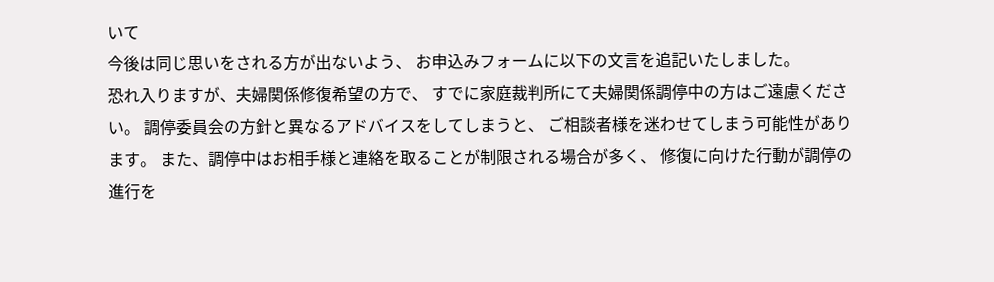いて
今後は同じ思いをされる方が出ないよう、 お申込みフォームに以下の文言を追記いたしました。
恐れ入りますが、夫婦関係修復希望の方で、 すでに家庭裁判所にて夫婦関係調停中の方はご遠慮ください。 調停委員会の方針と異なるアドバイスをしてしまうと、 ご相談者様を迷わせてしまう可能性があります。 また、調停中はお相手様と連絡を取ることが制限される場合が多く、 修復に向けた行動が調停の進行を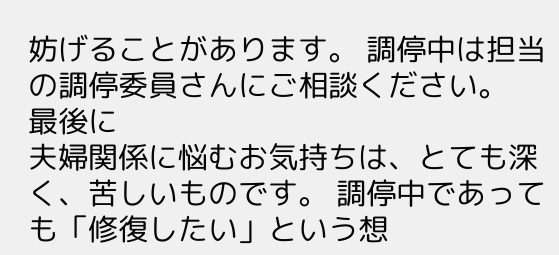妨げることがあります。 調停中は担当の調停委員さんにご相談ください。
最後に
夫婦関係に悩むお気持ちは、とても深く、苦しいものです。 調停中であっても「修復したい」という想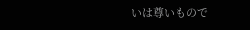いは尊いもので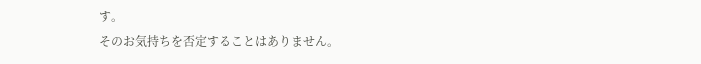す。
そのお気持ちを否定することはありません。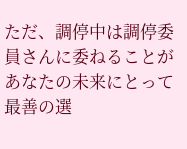ただ、調停中は調停委員さんに委ねることが あなたの未来にとって最善の選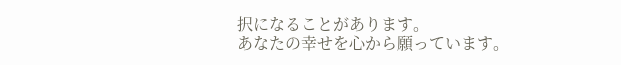択になることがあります。
あなたの幸せを心から願っています。